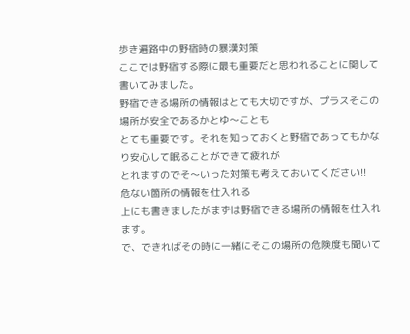歩き遍路中の野宿時の暴漢対策
ここでは野宿する際に最も重要だと思われることに関して書いてみました。
野宿できる場所の情報はとても大切ですが、プラスそこの場所が安全であるかとゆ〜ことも
とても重要です。それを知っておくと野宿であってもかなり安心して眠ることができて疲れが
とれますのでそ〜いった対策も考えておいてください!!
危ない箇所の情報を仕入れる
上にも書きましたがまずは野宿できる場所の情報を仕入れます。
で、できればその時に一緒にそこの場所の危険度も聞いて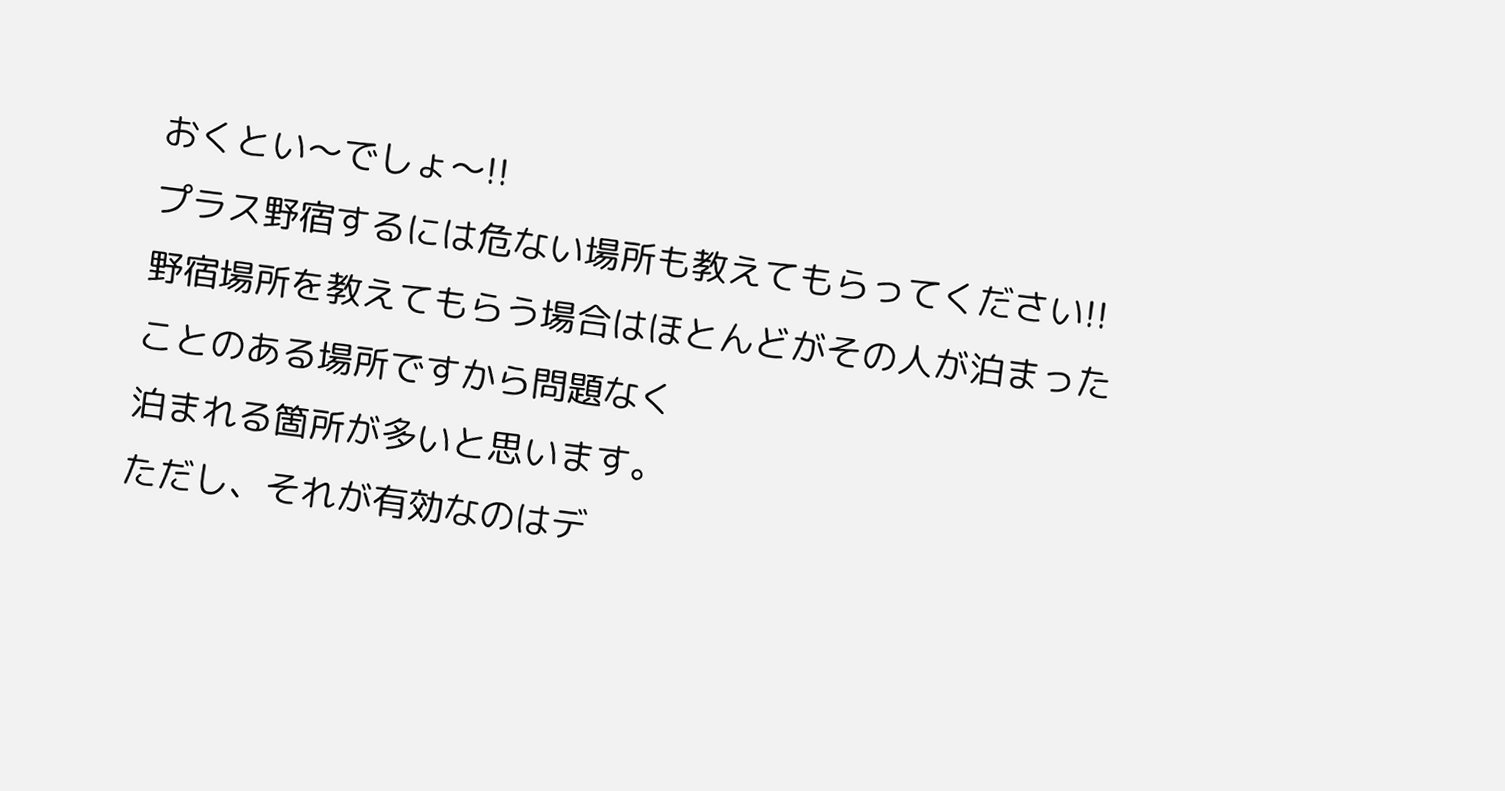おくとい〜でしょ〜!!
プラス野宿するには危ない場所も教えてもらってください!!
野宿場所を教えてもらう場合はほとんどがその人が泊まったことのある場所ですから問題なく
泊まれる箇所が多いと思います。
ただし、それが有効なのはデ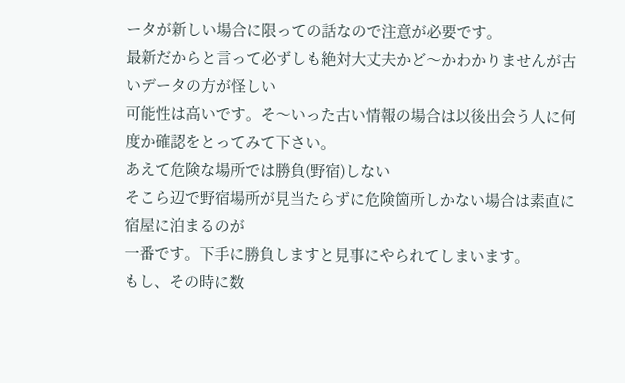ータが新しい場合に限っての話なので注意が必要です。
最新だからと言って必ずしも絶対大丈夫かど〜かわかりませんが古いデータの方が怪しい
可能性は高いです。そ〜いった古い情報の場合は以後出会う人に何度か確認をとってみて下さい。
あえて危険な場所では勝負(野宿)しない
そこら辺で野宿場所が見当たらずに危険箇所しかない場合は素直に宿屋に泊まるのが
一番です。下手に勝負しますと見事にやられてしまいます。
もし、その時に数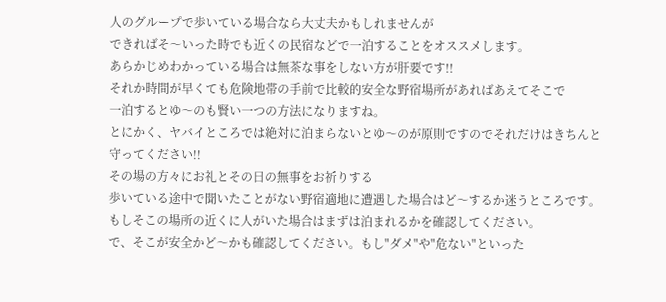人のグループで歩いている場合なら大丈夫かもしれませんが
できればそ〜いった時でも近くの民宿などで一泊することをオススメします。
あらかじめわかっている場合は無茶な事をしない方が肝要です!!
それか時間が早くても危険地帯の手前で比較的安全な野宿場所があればあえてそこで
一泊するとゆ〜のも賢い一つの方法になりますね。
とにかく、ヤバイところでは絶対に泊まらないとゆ〜のが原則ですのでそれだけはきちんと
守ってください!!
その場の方々にお礼とその日の無事をお祈りする
歩いている途中で聞いたことがない野宿適地に遭遇した場合はど〜するか迷うところです。
もしそこの場所の近くに人がいた場合はまずは泊まれるかを確認してください。
で、そこが安全かど〜かも確認してください。もし"ダメ"や"危ない"といった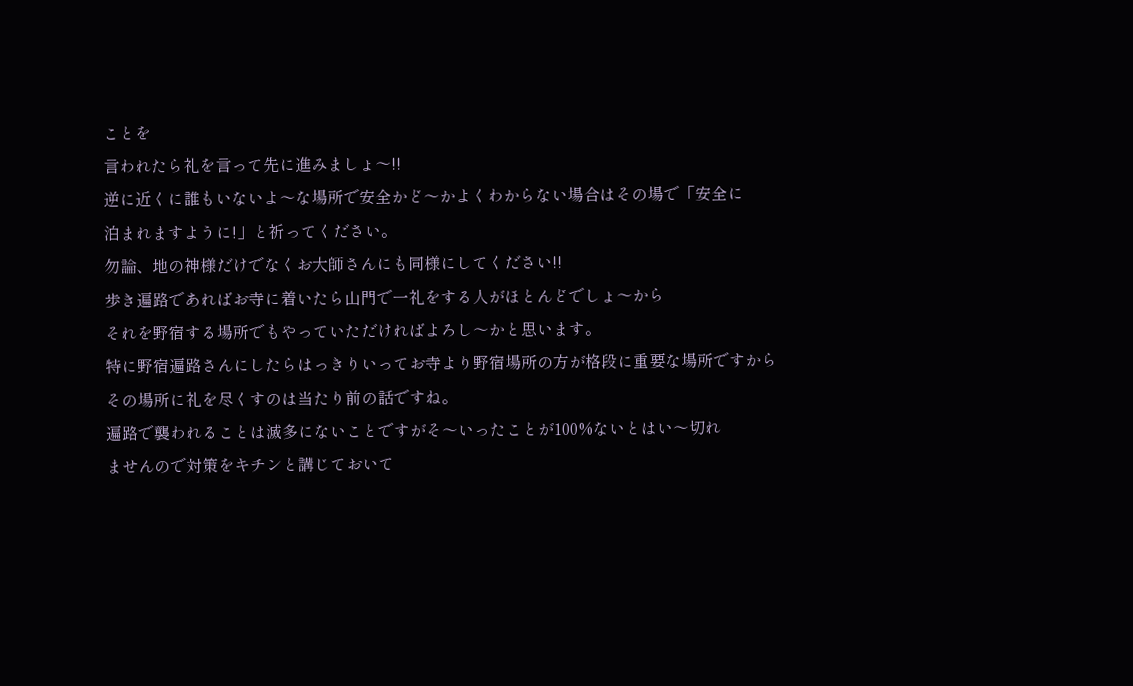ことを
言われたら礼を言って先に進みましょ〜!!
逆に近くに誰もいないよ〜な場所で安全かど〜かよくわからない場合はその場で「安全に
泊まれますように!」と祈ってください。
勿論、地の神様だけでなくお大師さんにも同様にしてください!!
歩き遍路であればお寺に着いたら山門で一礼をする人がほとんどでしょ〜から
それを野宿する場所でもやっていただければよろし〜かと思います。
特に野宿遍路さんにしたらはっきりいってお寺より野宿場所の方が格段に重要な場所ですから
その場所に礼を尽くすのは当たり前の話ですね。
遍路で襲われることは滅多にないことですがそ〜いったことが100%ないとはい〜切れ
ませんので対策をキチンと講じておいて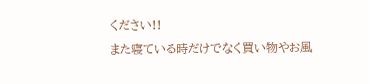ください!!
また寝ている時だけでなく買い物やお風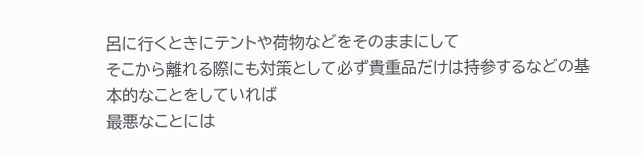呂に行くときにテントや荷物などをそのままにして
そこから離れる際にも対策として必ず貴重品だけは持参するなどの基本的なことをしていれば
最悪なことには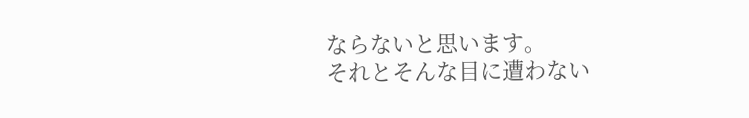ならないと思います。
それとそんな目に遭わない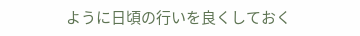ように日頃の行いを良くしておく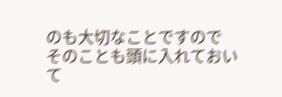のも大切なことですので
そのことも頭に入れておいて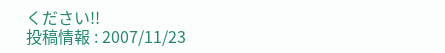ください!!
投稿情報 : 2007/11/23